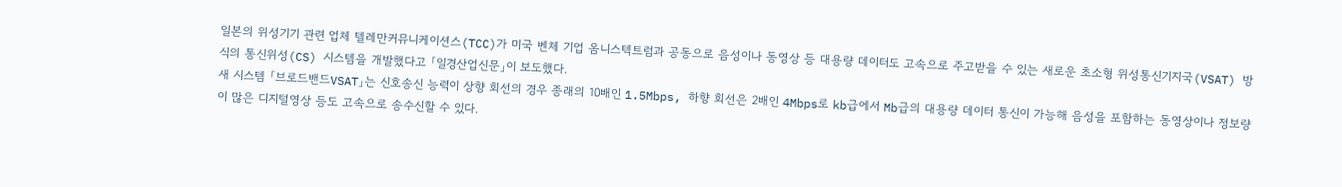일본의 위성기기 관련 업체 텔레만커뮤니케이션스(TCC)가 미국 벤체 기업 옴니스텍트럼과 공동으로 음성이나 동영상 등 대용량 데이터도 고속으로 주고받을 수 있는 새로운 초소형 위성통신기지국(VSAT) 방식의 통신위성(CS) 시스템을 개발했다고 「일경산업신문」이 보도했다.
새 시스템 「브로드밴드VSAT」는 신호송신 능력이 상향 회선의 경우 종래의 10배인 1.5Mbps, 하향 회선은 2배인 4Mbps로 kb급에서 Mb급의 대용량 데이터 통신이 가능해 음성을 포함하는 동영상이나 정보량이 많은 디지털영상 등도 고속으로 송수신할 수 있다.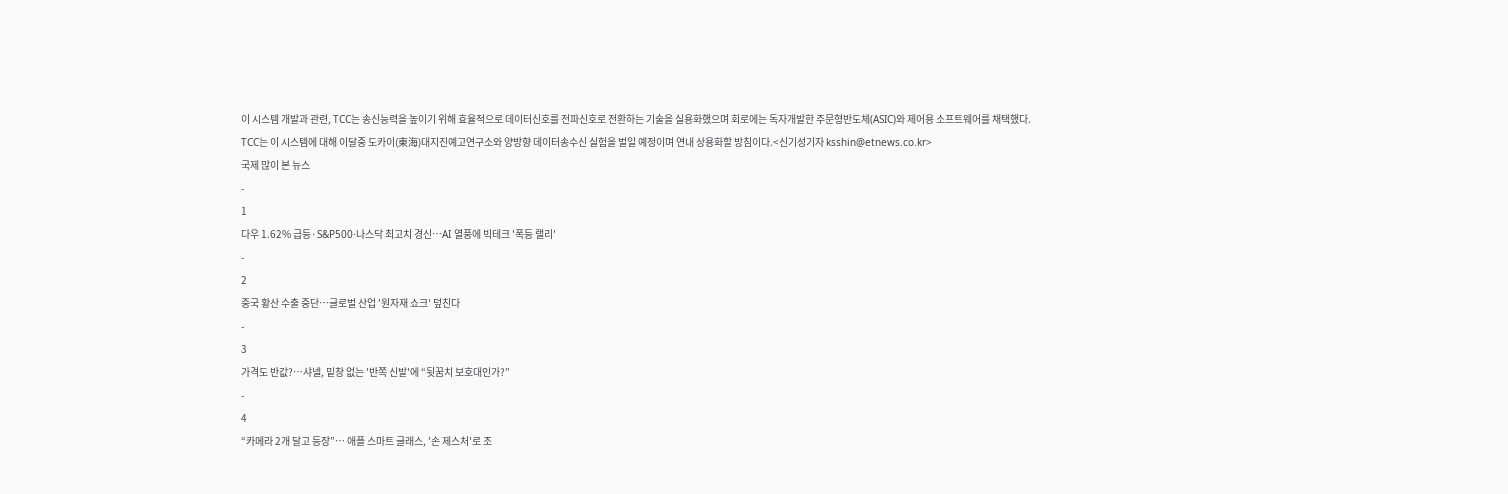이 시스템 개발과 관련, TCC는 송신능력을 높이기 위해 효율적으로 데이터신호를 전파신호로 전환하는 기술을 실용화했으며 회로에는 독자개발한 주문형반도체(ASIC)와 제어용 소프트웨어를 채택했다.
TCC는 이 시스템에 대해 이달중 도카이(東海)대지진예고연구소와 양방향 데이터송수신 실험을 벌일 예정이며 연내 상용화할 방침이다.<신기성기자 ksshin@etnews.co.kr>
국제 많이 본 뉴스
-
1
다우 1.62% 급등·S&P500·나스닥 최고치 경신…AI 열풍에 빅테크 '폭등 랠리'
-
2
중국 황산 수출 중단…글로벌 산업 '원자재 쇼크' 덮친다
-
3
가격도 반값?…샤넬, 밑창 없는 '반쪽 신발'에 “뒷꿈치 보호대인가?”
-
4
“카메라 2개 달고 등장”… 애플 스마트 글래스, '손 제스처'로 조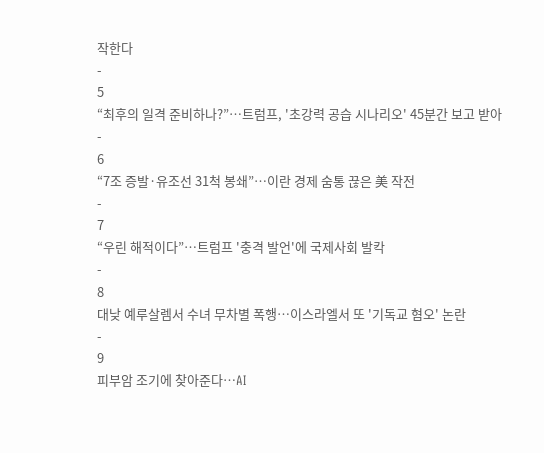작한다
-
5
“최후의 일격 준비하나?”…트럼프, '초강력 공습 시나리오' 45분간 보고 받아
-
6
“7조 증발·유조선 31척 봉쇄”…이란 경제 숨통 끊은 美 작전
-
7
“우린 해적이다”…트럼프 '충격 발언'에 국제사회 발칵
-
8
대낮 예루살렘서 수녀 무차별 폭행…이스라엘서 또 '기독교 혐오' 논란
-
9
피부암 조기에 찾아준다…AI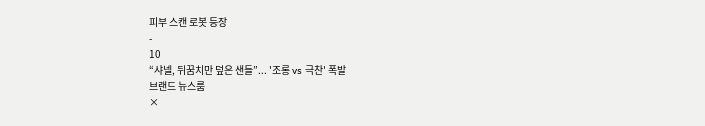피부 스캔 로봇 등장
-
10
“샤넬, 뒤꿈치만 덮은 샌들”... '조롱 vs 극찬' 폭발
브랜드 뉴스룸
×